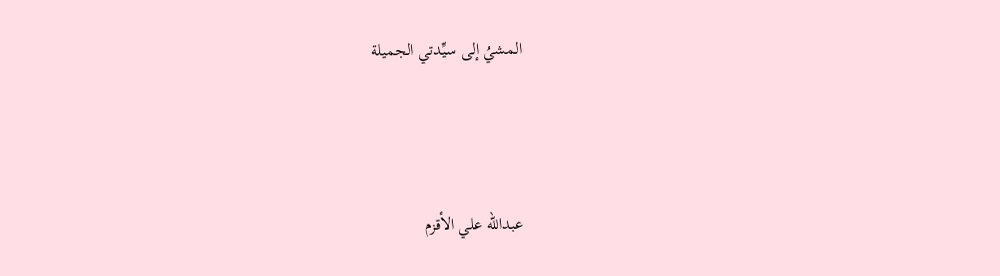المشيُ إلى سيِّدتي الجميلة



عبدالله علي الأقزم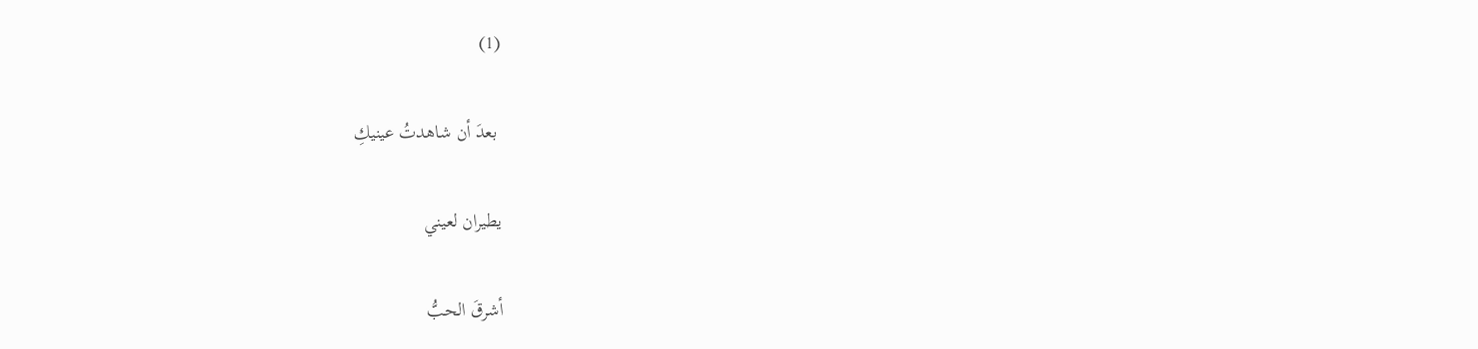(1)

 بعدَ أن شاهدتُ عينيكِ

يطيران لعيني

أشرقَ الحبُّ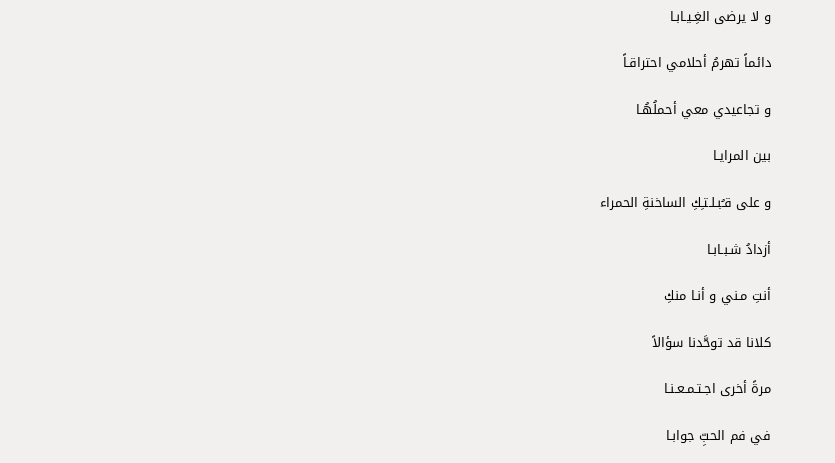و لا يرضى الغِـيـابـا

دائماً تهرمُ أحلامي احتراقـاً

و تجاعيدي معي أحملُهُـا

بين المرايـا

و على قـُبـلـتـِكِ الساخنةِ الحمراء

أزدادُ شـبـابـا

أنتِ مـني و أنـا منكِ

كلانا قد توحَّدنا سؤالاً

مرةً أخرى اجـتـمـعـنـا

في فم الحبِّ جوابـا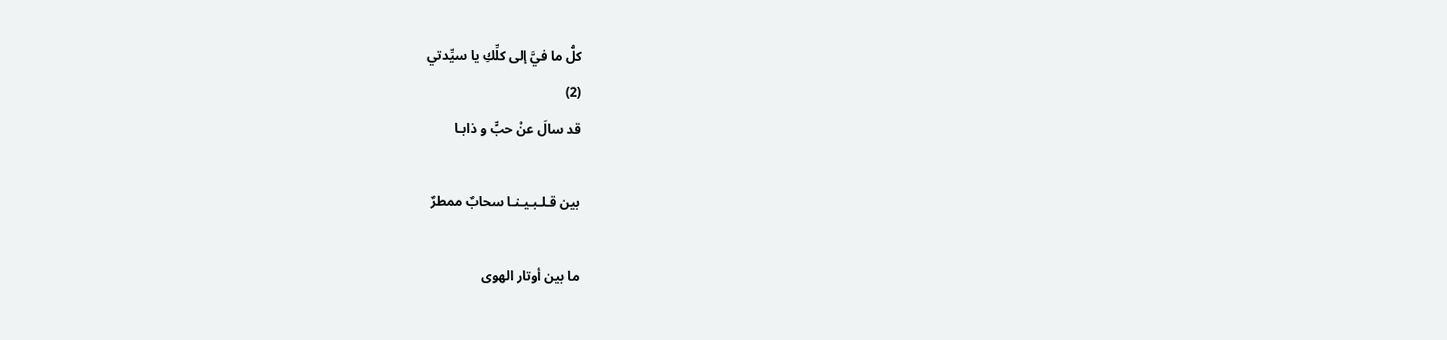كلُّ ما فيَّ إلى كلِّكِ يا سيِّدتي
(2)
قد سالَ عنْ حبٍّ و ذابـا

بين قـلـبـيـنـا سحابٌ ممطرٌ

ما بين أوتار الهوى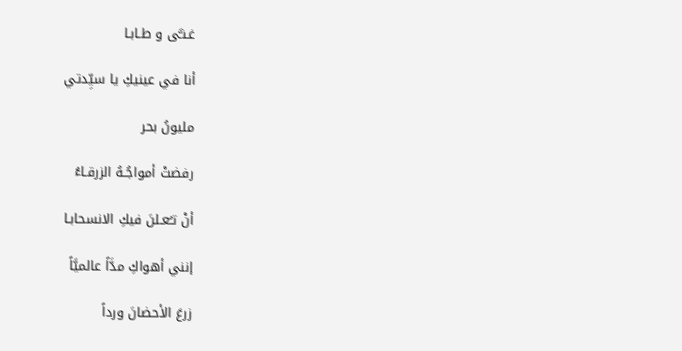غـنـَّى و طـابـا

أنا في عينيكِ يا سيِّدتي

مليونُ بحر

رفضتْ أمواجُـهُ الزرقـاءُ

أنْ تـُعـلنَ فيكِ الانسحابـا

إنني أهواكِ مدَّاً عالميَّاً

زرعَ الأحضانَ ورداً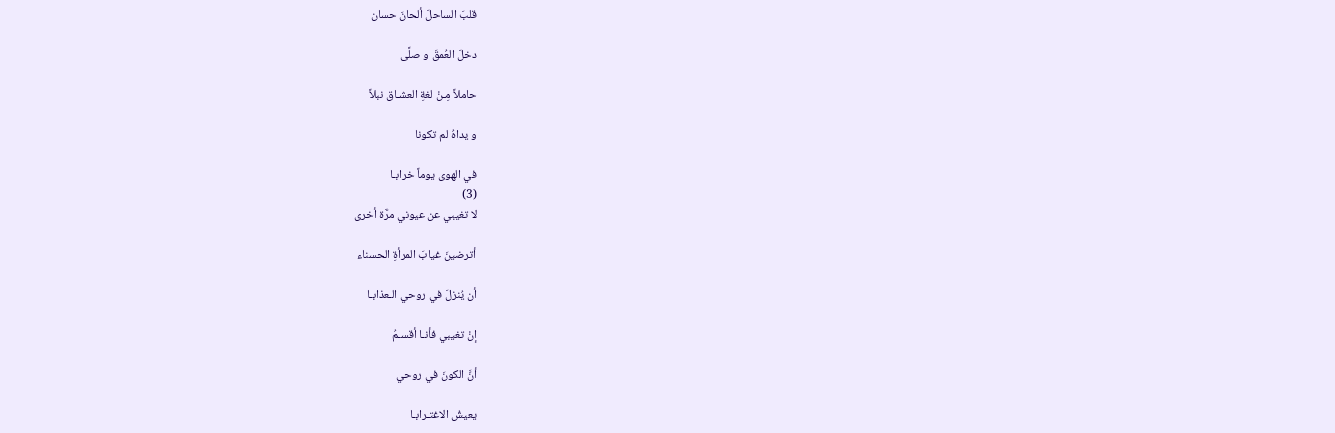قلبَ الساحلَ ألحانَ حسان

دخلَ العُمقَ و صلَّى

حاملاً مِـنْ لغةِ العشـاق نبلاً

و يداهُ لم تكونا

في الهوى يوماً خرابـا
(3)
لا تغيبي عن عيوني مرَّة أخرى

أترضينَ غيابَ المرأةِ الحسناء

أن يُنزلَ في روحي الـعذابـا

إنْ تغيبي فأنـا أقسـمُ

أنَّ الكونَ في روحي

يعيشُ الاغتـرابـا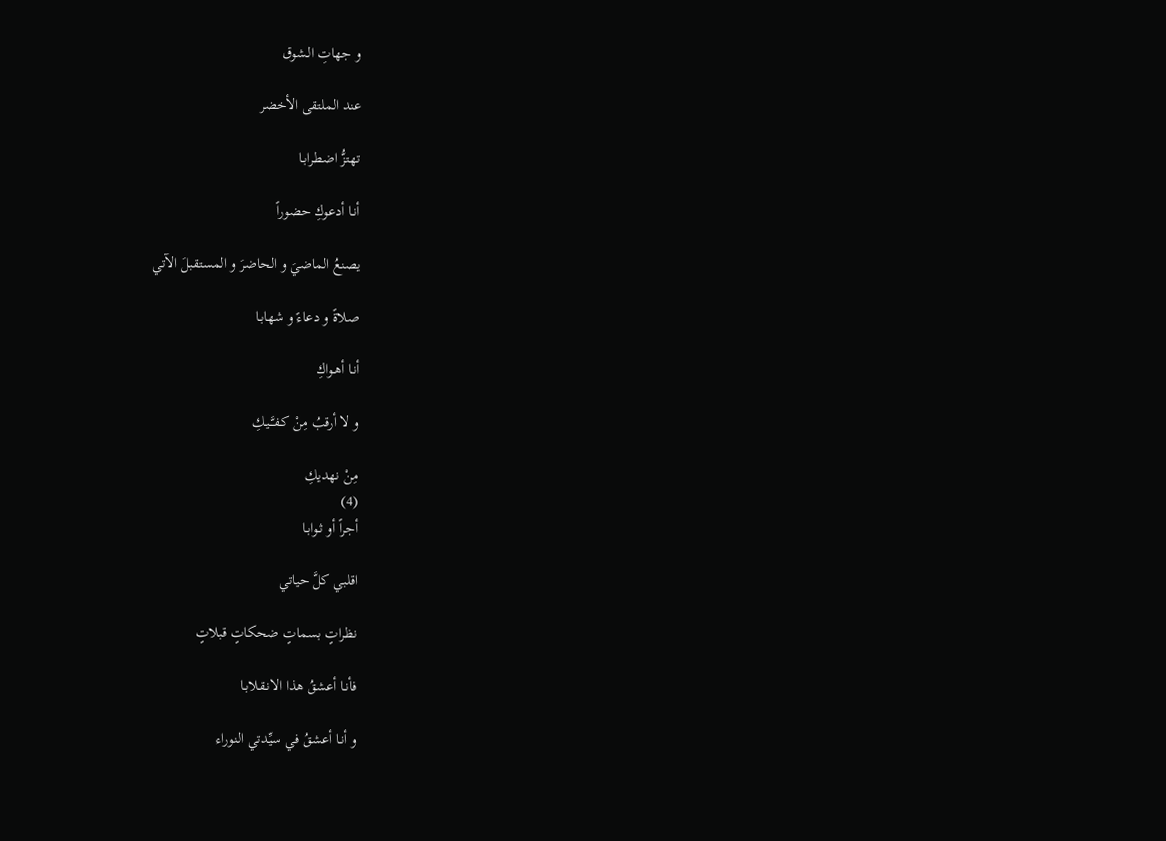و جهاتِ الـشوق

عند الملتقى الأخضر

تهتزُّ اضطرابـا

أنـا أدعوكِ حضوراً

يصنعُ الماضيَ و الحاضرَ و المستقبلَ الآتي

صلاةً و دعاءً و شهابـا

أنـا أهـواكِ

و لا أرقبُ مِنْ كـفـَّـيـكِ

مِنْ نهديكِ
(4)
أجراً أو ثـوابـا

اقلبي كلَّ حياتي

نظراتٍ بسماتٍ ضحكاتٍ قبلاتٍ

فأنـا أعشقُ هذا الانـقـلابـا

و أنـا أعشقُ في سيِّدتي النوراء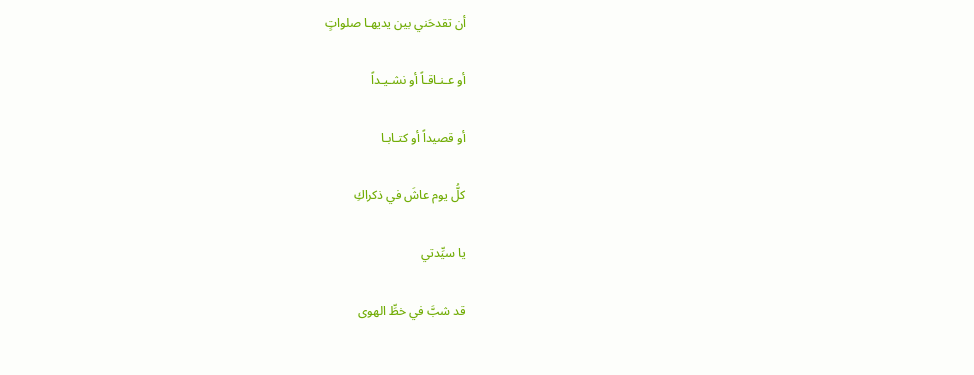أن تقدحَني بين يديهـا صلواتٍ

أو عـنـاقـاً أو نشـيـداً

أو قصيداً أو كتـابـا

كلُّ يوم عاشَ في ذكراكِ

يا سيِّدتي

قد شبَّ في خطِّ الهوى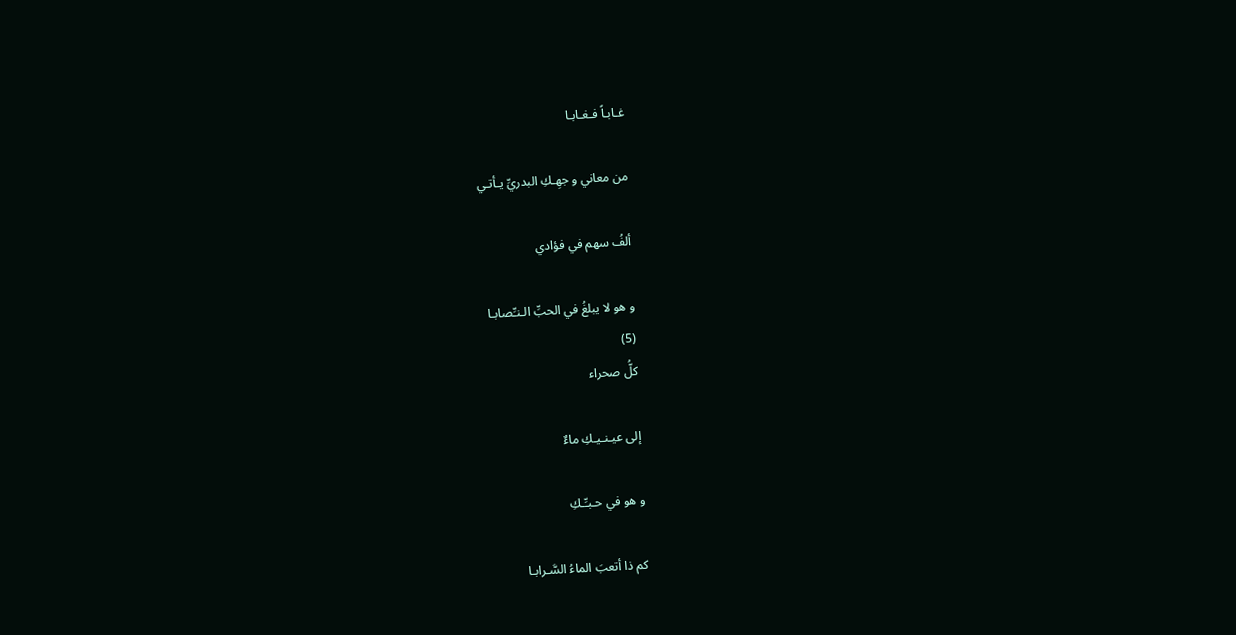غـابـاً فـغـابـا

من معاني و جهِـكِ البدريِّ يـأتـي

ألفُ سهم في فؤادي

و هو لا يبلغُ في الحبِّ الـنـِّصابـا
(5)
كلُّ صحراء

إلى عيـنـيـكِ ماءٌ

و هو في حـبـِّـكِ

كم ذا أتعبَ الماءُ السَّـرابـا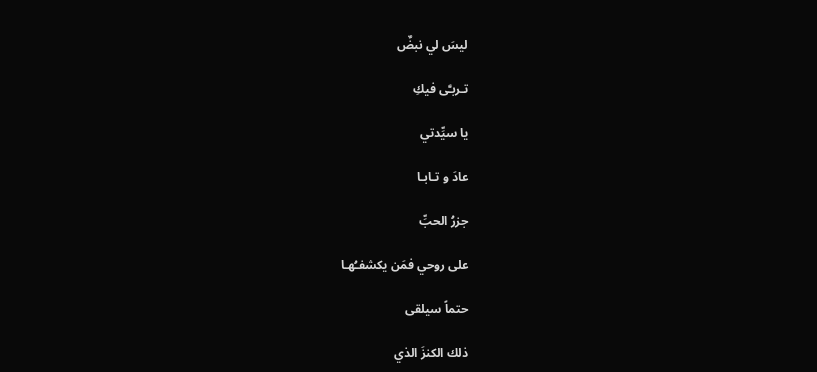ليسَ لي نبضٌ

تـربـَّى فيكِ

يا سيِّدتي

عادَ و تـابـا

جزرُ الحبِّ

على روحي فمَن يكشفـُهـا

حتماً سيلقى

ذلك الكنزَ الذي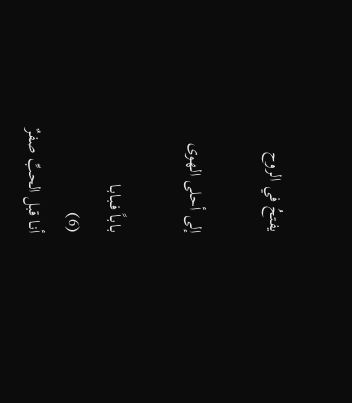يفتحُ في الروح

إلى أحلى الهوى

بـابـاً فـبـابـا
(6)
أنـا قبل الحبِّ صفرٌ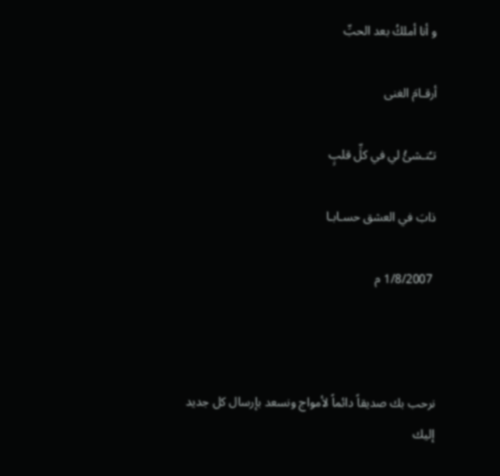و أنا أملكُ بعد الحبِّ

أرقـامَ الغنى

تـُنـشئُ لي في كلِّ قلبٍ

ذابَ في العشق حسـابـا

 1/8/2007 م



نرحب بك صديقاً دائماً لأمواج ونسعد بإرسال كل جديد إليك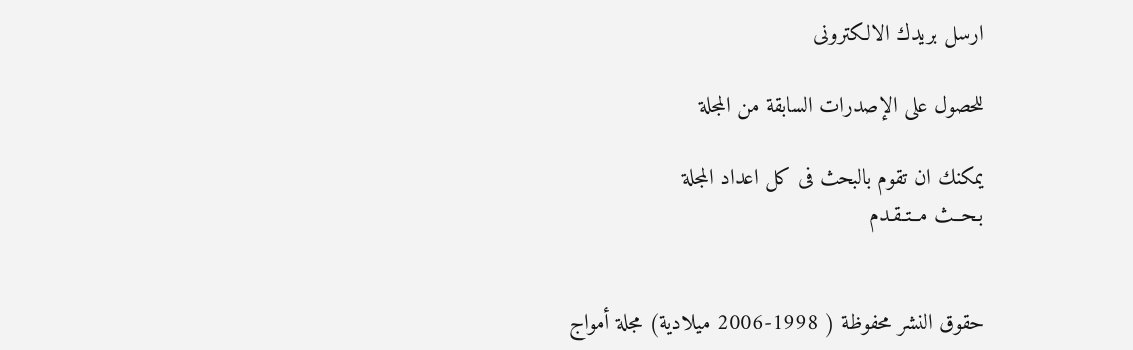ارسل بريدك الالكترونى

للحصول على الإصدرات السابقة من المجلة

يمكنك ان تقوم بالبحث فى كل اعداد المجلة
بـحــث مــتـقـدم


حقوق النشر محفوظة ( 1998-2006 ميلادية) مجلة أمواج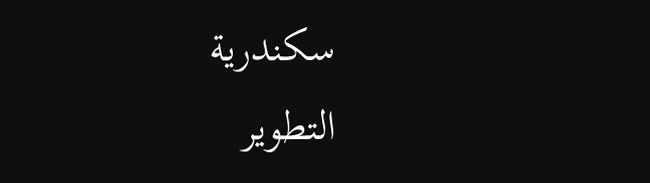سكندرية
التطوير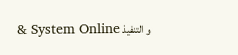و التنفيذ System Online &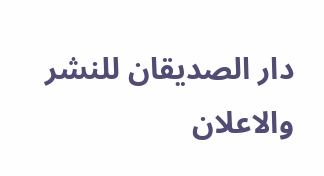دار الصديقان للنشر والاعلان